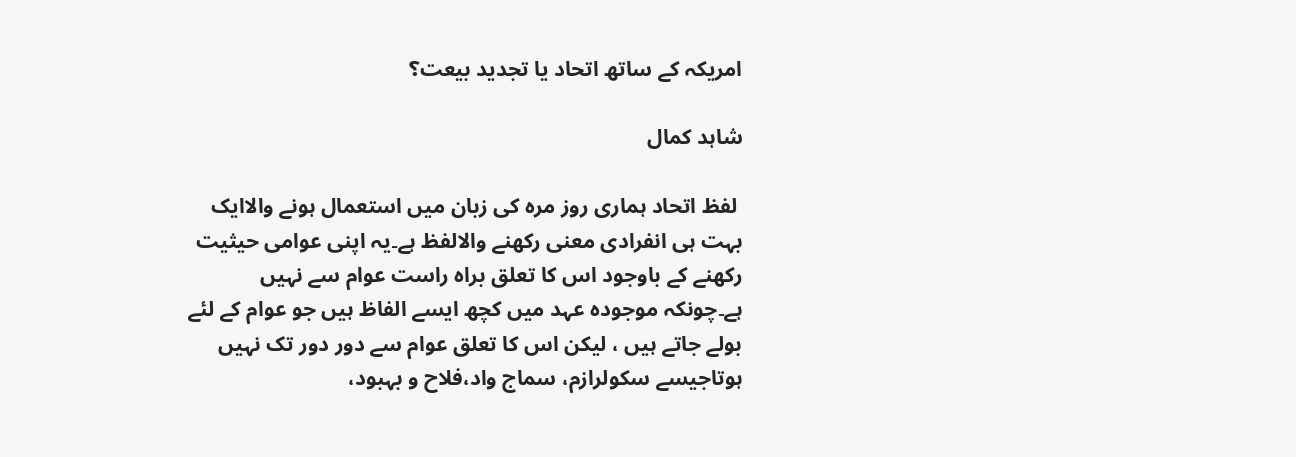امریکہ کے ساتھ اتحاد یا تجدید بیعت؟

شاہد کمال

 لفظ اتحاد ہماری روز مرہ کی زبان میں استعمال ہونے والاایک بہت ہی انفرادی معنی رکھنے والالفظ ہے۔یہ اپنی عوامی حیثیت رکھنے کے باوجود اس کا تعلق براہ راست عوام سے نہیں ہے۔چونکہ موجودہ عہد میں کچھ ایسے الفاظ ہیں جو عوام کے لئے بولے جاتے ہیں ، لیکن اس کا تعلق عوام سے دور دور تک نہیں ہوتاجیسے سکولرازم، سماج واد،فلاح و بہبود،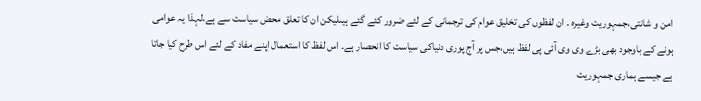امن و شانتی،جمہوریت وغیرہ ۔ ان لفظوں کی تخلیق عوام کی ترجمانی کے لئے ضرور کئے گئے ہیںلیکن ان کا تعلق محض سیاست سے ہے،لہذا یہ عوامی ہونے کے باوجود بھی بڑے وی وی آئی پی لفظ ہیں،جس پر آج پوری دنیاکی سیاست کا انحصار ہے۔ اس لفظ کا استعمال اپنے مفاد کے لئے اس طرح کیا جاتا ہے جیسے ہماری جمہوریت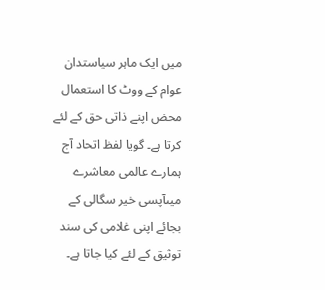میں ایک ماہر سیاستدان عوام کے ووٹ کا استعمال محض اپنے ذاتی حق کے لئے کرتا ہے۔ گویا لفظ اتحاد آج ہمارے عالمی معاشرے میںآپسی خیر سگالی کے بجائے اپنی غلامی کی سند توثیق کے لئے کیا جاتا ہے۔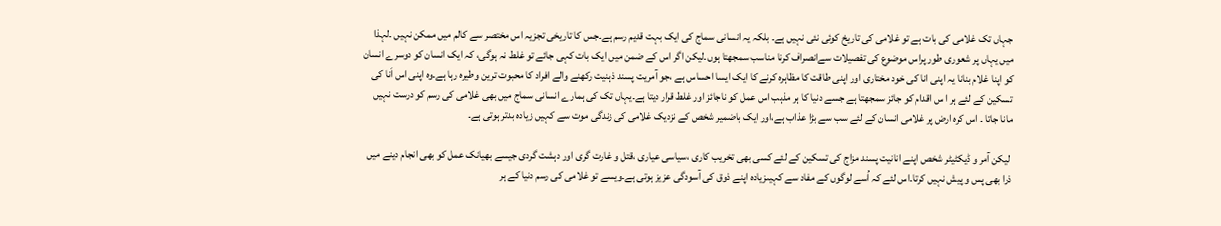جہاں تک غلامی کی بات ہے تو غلامی کی تاریخ کوئی نئی نہیں ہے۔ بلکہ یہ انسانی سماج کی ایک بہت قدیم رسم ہے۔جس کا تاریخی تجزیہ اس مختصر سے کالم میں ممکن نہیں ۔لہذا میں یہاں پر شعوری طور پراس موضوع کی تفصیلات سےانصراف کرنا مناسب سمجھتا ہوں۔لیکن اگر اس کے ضمن میں ایک بات کہی جائے تو غلط نہ ہوگی، کہ ایک انسان کو دوسرے انسان کو اپنا غلام بنانا یہ اپنی انا کی خود مختاری اور اپنی طاقت کا مظاہرہ کرنے کا ایک ایسا احساس ہے ،جو آمریت پسند ذہنیت رکھنے والے افراد کا محبوت ترین وطیرہ رہا ہے۔وہ اپنی اس اَنا کی تسکین کے لئے ہر ا س اقدام کو جائز سمجھتا ہے جسے دنیا کا ہر مذہب اس عمل کو ناجائز اور غلط قرار دیتا ہے۔یہاں تک کی ہمارے انسانی سماج میں بھی غلامی کی رسم کو درست نہیں مانا جاتا ۔ اس کرہ ارض پر غلامی انسان کے لئے سب سے بڑا عذاب ہے،اور ایک باضمیر شخص کے نزدیک غلامی کی زندگی موت سے کہیں زیادہ بدتر ہوتی ہے۔

 لیکن آمر و ڈیکٹیٹر شخص اپنے انانیت پسند مزاج کی تسکین کے لئے کسی بھی تخریب کاری ،سیاسی عیاری ،قتل و غارت گری اور دہشت گردی جیسے بھیانک عمل کو بھی انجام دینے میں ذرا بھی پس و پیش نہیں کرتا۔اس لئے کہ اُسے لوگوں کے مفاد سے کہیںزیادہ اپنے ذوق کی آسودگی عزیز ہوتی ہے۔ویسے تو غلامی کی رسم دنیا کے ہر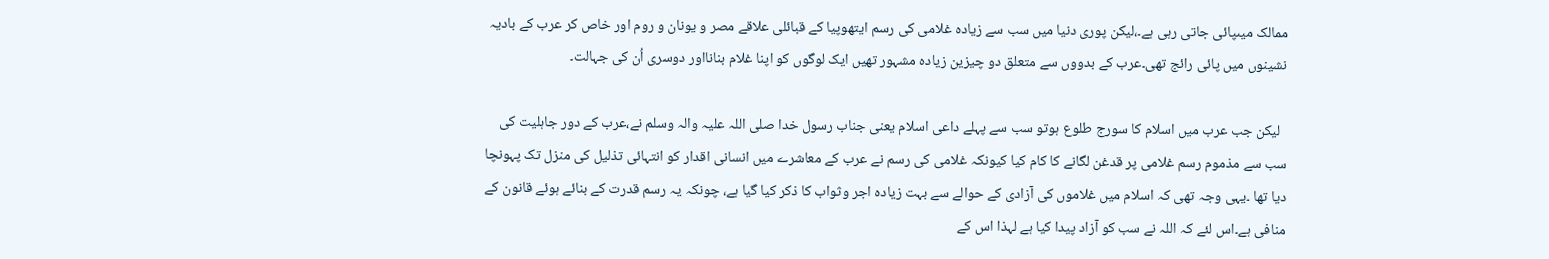ممالک میںپائی جاتی رہی ہے۔،لیکن پوری دنیا میں سب سے زیادہ غلامی کی رسم ایتھوپیا کے قبائلی علاقے مصر و یونان و روم اور خاص کر عرب کے بادیہ نشینوں میں پائی رائج تھی۔عرب کے بدووں سے متعلق دو چیزین زیادہ مشہور تھیں ایک لوگوں کو اپنا غلام بنانااور دوسری اُن کی جہالت۔

  لیکن جب عرب میں اسلام کا سورج طلوع ہوتو سب سے پہلے داعی اسلام یعنی جناب رسول خدا صلی اللہ علیہ والہ وسلم نے،عرب کے دور جاہلیت کی سب سے مذموم رسم غلامی پر قدغن لگانے کا کام کیا کیونکہ غلامی کی رسم نے عرب کے معاشرے میں انسانی اقدار کو انتہائی تذلیل کی منزل تک پہونچا دیا تھا ۔یہی وجہ تھی کہ اسلام میں غلاموں کی آزادی کے حوالے سے بہت زیادہ اجر وثواب کا ذکر کیا گیا ہے، چونکہ یہ رسم قدرت کے بنائے ہوئے قانون کے منافی ہے۔اس لئے کہ اللہ نے سب کو آزاد پیدا کیا ہے لہذا اس کے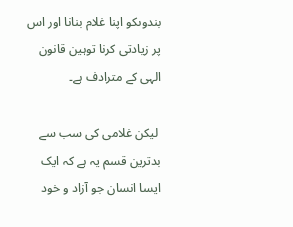بندوںکو اپنا غلام بنانا اور اس پر زیادتی کرنا توہین قانون الہی کے مترادف ہے۔

 لیکن غلامی کی سب سے بدترین قسم یہ ہے کہ ایک ایسا انسان جو آزاد و خود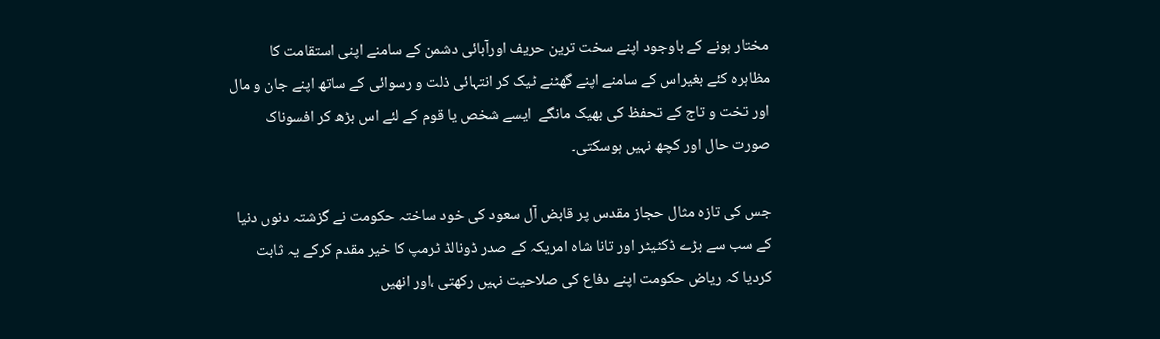مختار ہونے کے باوجود اپنے سخت ترین حریف اورآبائی دشمن کے سامنے اپنی استقامت کا مظاہرہ کئے بغیراس کے سامنے اپنے گھٹنے ٹیک کر انتہائی ذلت و رسوائی کے ساتھ اپنے جان و مال اور تخت و تاج کے تحفظ کی بھیک مانگے  ایسے شخص یا قوم کے لئے اس بڑھ کر افسوناک صورت حال اور کچھ نہیں ہوسکتی۔

جس کی تازہ مثال حجاز مقدس پر قابض آل سعود کی خود ساختہ حکومت نے گزشتہ دنوں دنیا کے سب سے بڑے ڈکٹیٹر اور تانا شاہ امریکہ کے صدر ڈونالڈ ٹرمپ کا خیر مقدم کرکے یہ ثابت کردیا کہ ریاض حکومت اپنے دفاع کی صلاحیت نہیں رکھتی ،اور انھیں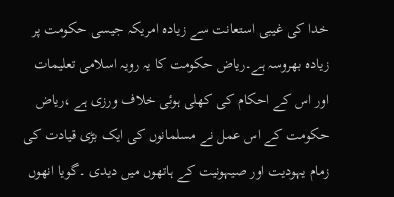خدا کی غیبی استعانت سے زیادہ امریکہ جیسی حکومت پر زیادہ بھروسہ ہے۔ریاض حکومت کا یہ رویہ اسلامی تعلیمات اور اس کے احکام کی کھلی ہوئی خلاف ورزی ہے ،ریاض حکومت کے اس عمل نے مسلمانوں کی ایک بڑی قیادت کی زمام یہودیت اور صیہونیت کے ہاتھوں میں دیدی ۔گویا انھوں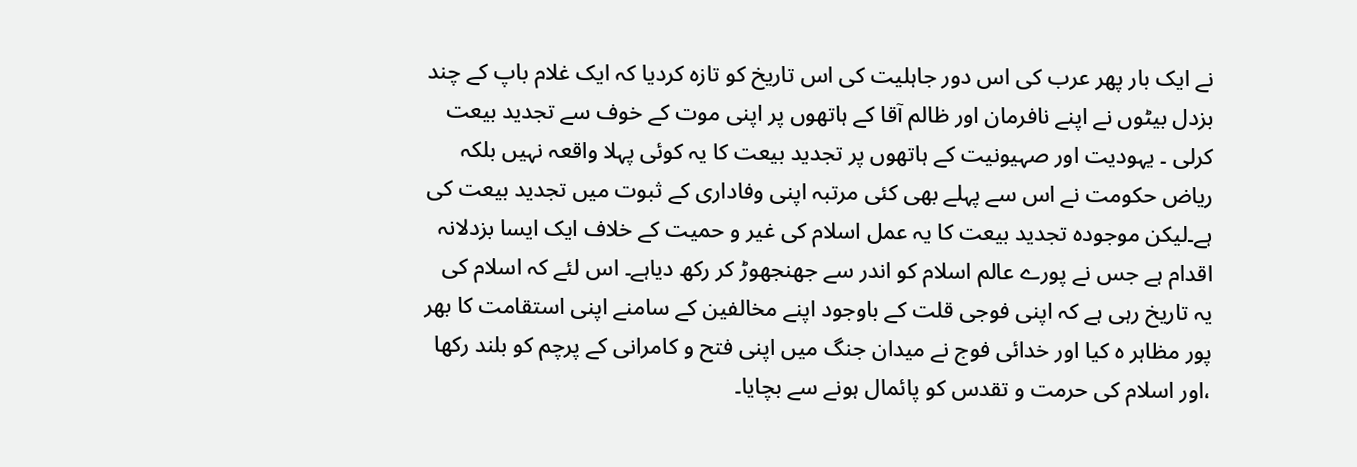نے ایک بار پھر عرب کی اس دور جاہلیت کی اس تاریخ کو تازہ کردیا کہ ایک غلام باپ کے چند بزدل بیٹوں نے اپنے نافرمان اور ظالم آقا کے ہاتھوں پر اپنی موت کے خوف سے تجدید بیعت کرلی ۔ یہودیت اور صہیونیت کے ہاتھوں پر تجدید بیعت کا یہ کوئی پہلا واقعہ نہیں بلکہ ریاض حکومت نے اس سے پہلے بھی کئی مرتبہ اپنی وفاداری کے ثبوت میں تجدید بیعت کی ہے۔لیکن موجودہ تجدید بیعت کا یہ عمل اسلام کی غیر و حمیت کے خلاف ایک ایسا بزدلانہ اقدام ہے جس نے پورے عالم اسلام کو اندر سے جھنجھوڑ کر رکھ دیاہے۔ اس لئے کہ اسلام کی یہ تاریخ رہی ہے کہ اپنی فوجی قلت کے باوجود اپنے مخالفین کے سامنے اپنی استقامت کا بھر پور مظاہر ہ کیا اور خدائی فوج نے میدان جنگ میں اپنی فتح و کامرانی کے پرچم کو بلند رکھا ،اور اسلام کی حرمت و تقدس کو پائمال ہونے سے بچایا۔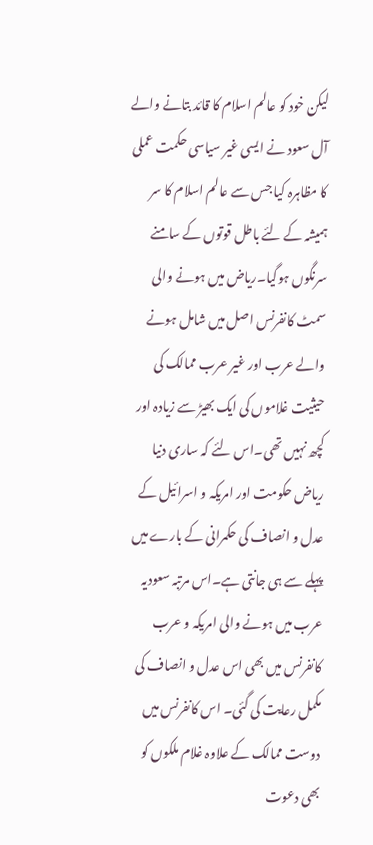لیکن خود کو عالم اسلام کا قائد بتانے والے آل سعود نے ایسی غیر سیاسی حکمت عملی کا مظاہرہ کیا جس سے عالم اسلام کا سر ہمیشہ کے لئے باطل قوتوں کے سامنے سرنگوں ہوگیا۔ریاض میں ہونے والی سمٹ کانفرنس اصل میں شامل ہونے والے عرب اور غیر عرب ممالک کی حیثیت غلاموں کی ایک بھیڑ سے زیادہ اور کچھ نہیں تھی۔اس لئے کہ ساری دنیا ریاض حکومت اور امریکہ و اسرائیل کے عدل و انصاف کی حکمرانی کے بارے میں پہلے سے ہی جانتی ہے۔اس مرتبہ سعودیہ عرب میں ہونے والی امریکہ و عرب کانفرنس میں بھی اس عدل و انصاف کی مکمل رعایت کی گئی۔ اس کانفرنس میں دوست ممالک کے علاوہ غلام ملکوں کو بھی دعوت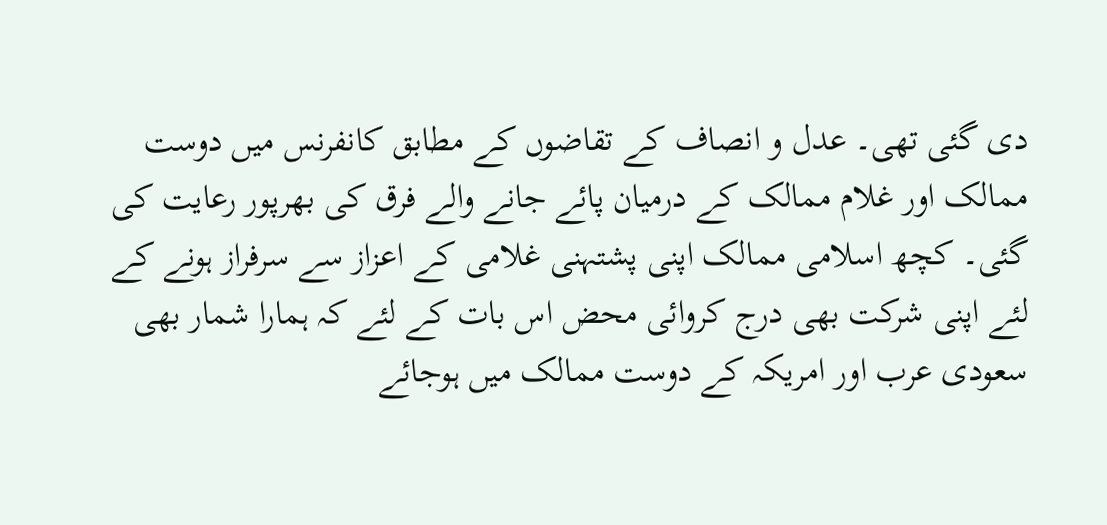دی گئی تھی۔ عدل و انصاف کے تقاضوں کے مطابق کانفرنس میں دوست ممالک اور غلام ممالک کے درمیان پائے جانے والے فرق کی بھرپور رعایت کی گئی۔ کچھ اسلامی ممالک اپنی پشتہنی غلامی کے اعزاز سے سرفراز ہونے کے لئے اپنی شرکت بھی درج کروائی محض اس بات کے لئے کہ ہمارا شمار بھی سعودی عرب اور امریکہ کے دوست ممالک میں ہوجائے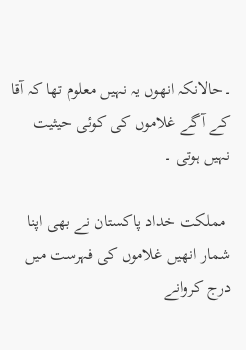۔حالانکہ انھوں یہ نہیں معلوم تھا کہ آقا کے آگے غلاموں کی کوئی حیثیت نہیں ہوتی ۔

 مملکت خداد پاکستان نے بھی اپنا شمار انھیں غلاموں کی فہرست میں درج کروانے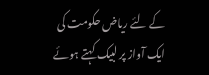کے لئے ریاض حکومت کی ایک آواز پر لبیک کہتے ہوئے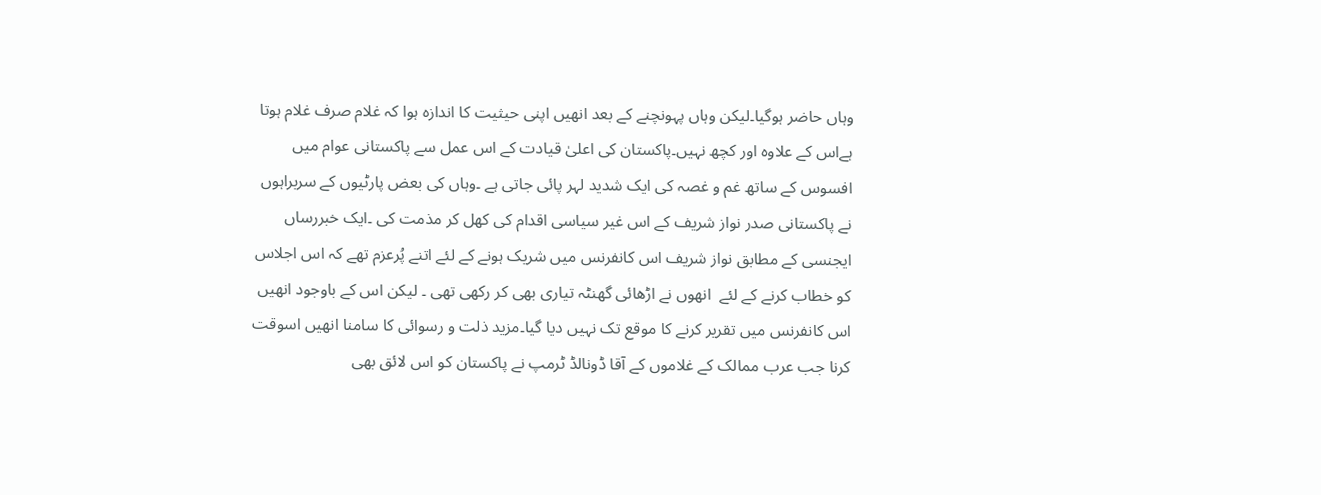وہاں حاضر ہوگیا۔لیکن وہاں پہونچنے کے بعد انھیں اپنی حیثیت کا اندازہ ہوا کہ غلام صرف غلام ہوتا ہےاس کے علاوہ اور کچھ نہیں۔پاکستان کی اعلیٰ قیادت کے اس عمل سے پاکستانی عوام میں افسوس کے ساتھ غم و غصہ کی ایک شدید لہر پائی جاتی ہے ۔وہاں کی بعض پارٹیوں کے سربراہوں نے پاکستانی صدر نواز شریف کے اس غیر سیاسی اقدام کی کھل کر مذمت کی ۔ایک خبررساں ایجنسی کے مطابق نواز شریف اس کانفرنس میں شریک ہونے کے لئے اتنے پُرعزم تھے کہ اس اجلاس کو خطاب کرنے کے لئے  انھوں نے اڑھائی گھنٹہ تیاری بھی کر رکھی تھی ۔ لیکن اس کے باوجود انھیں اس کانفرنس میں تقریر کرنے کا موقع تک نہیں دیا گیا۔مزید ذلت و رسوائی کا سامنا انھیں اسوقت کرنا جب عرب ممالک کے غلاموں کے آقا ڈونالڈ ٹرمپ نے پاکستان کو اس لائق بھی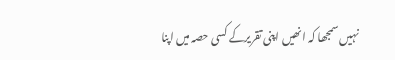نہیں سمجھا کہ انھیں اپنی تقریرکے کسی حصہ میں اپنا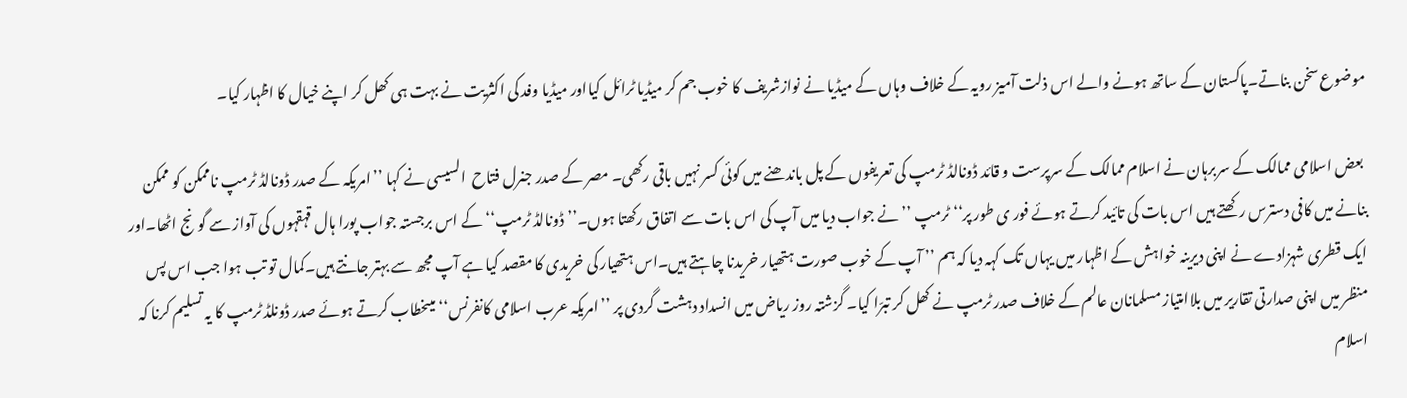موضوع سخن بناتے۔پاکستان کے ساتھ ہونے والے اس ذلت آمیز رویہ کے خلاف وہاں کے میڈیا نے نوازشریف کا خوب جم کر میڈیا ٹرائل کیااور میڈیا وفد کی اکثریت نے بہت ہی کھل کر اپنے خیال کا اظہار کیا۔

 بعض اسلامی ممالک کے سربرہان نے اسلام ممالک کے سرپرست و قائد ڈونالڈ ٹرمپ کی تعریفوں کے پل باندھنے میں کوئی کسر نہیں باقی رکھی۔ مصر کے صدر جنرل فتاح  السیسی نے کہا ’’امریکہ کے صدر ڈونالڈ ٹرمپ ناممکن کو ممکن بنانے میں کافی دسترس رکھتے ہیں اس بات کی تائید کرتے ہوئے فور ی طور پر‘‘ ٹرمپ ’’ نے جواب دیا میں آپ کی اس بات سے اتفاق رکھتا ہوں۔’’ڈونالڈ ٹرمپ‘‘ کے اس برجستہ جواب پورا ہال قہقہوں کی آواز سے گونج اٹھا۔اور ایک قطری شہزادے نے اپنی دیرینہ خواہش کے اظہار میں یہاں تک کہہ دیا کہ ہم ’’ آپ کے خوب صورت ہتھیار خریدنا چاہتے ہیں۔اس ہتھیار کی خریدی کا مقصد کیا ہے آپ مجھ سے بہتر جانتے ہیں۔کمال تو تب ہوا جب اس پس منظر میں اپنی صدارتی تقاریر میں بلاامتیاز مسلمانان عالم کے خلاف صدر ٹرمپ نے کھل کر تبرّا کیا۔ گزشتہ روز ریاض میں انسداد دہشت گردی پر ’’امریکہ عرب اسلامی کانفرنس‘‘ میںخطاب کرتے ہوئے صدر ڈونلڈ ٹرمپ کا یہ تسلیم کرنا کہ اسلام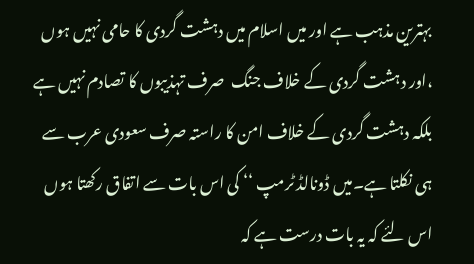بہترین مذہب ہے اور میں اسلام میں دہشت گردی کا حامی نہیں ہوں ،اور دہشت گردی کے خلاف جنگ  صرف تہذیبوں کا تصادم نہیں ہے بلکہ دہشت گردی کے خلاف امن کا راستہ صرف سعودی عرب سے ہی نکلتا ہے۔میں ڈونالڈ ٹرمپ ‘‘ کی اس بات سے اتفاق رکھتا ہوں اس لئے کہ یہ بات درست ہے کہ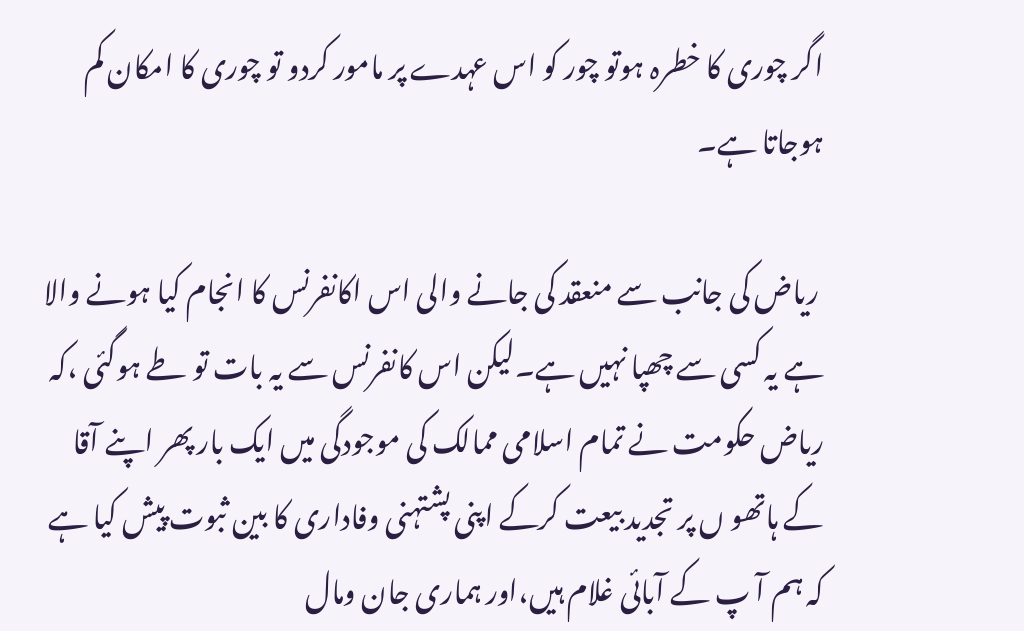اگر چوری کا خطرہ ہوتو چور کو اس عہدے پر مامور کردو تو چوری کا امکان کم ہوجاتا ہے۔

 ریاض کی جانب سے منعقد کی جانے والی اس اکانفرنس کا انجام کیا ہونے والا ہے یہ کسی سے چھپا نہیں ہے۔لیکن اس کانفرنس سے یہ بات تو طے ہوگئی ،کہ ریاض حکومت نے تمام اسلامی ممالک کی موجودگی میں ایک بار پھر اپنے آقا کے ہاتھو ں پر تجدید بیعت کرکے اپنی پشتہنی وفاداری کا بین ثبوت پیش کیا ہے کہ ہم آ پ کے آبائی غلام ہیں،اور ہماری جان ومال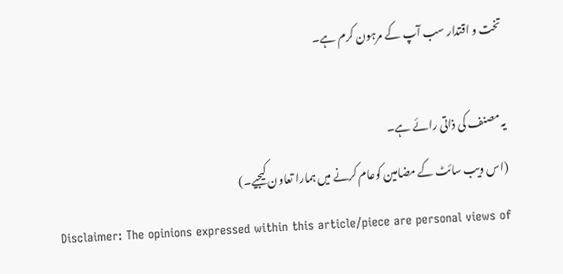تخت و اقتدار سب آپ کے مرہون کرم ہے۔

یہ مصنف کی ذاتی رائے ہے۔
(اس ویب سائٹ کے مضامین کوعام کرنے میں ہمارا تعاون کیجیے۔)
Disclaimer: The opinions expressed within this article/piece are personal views of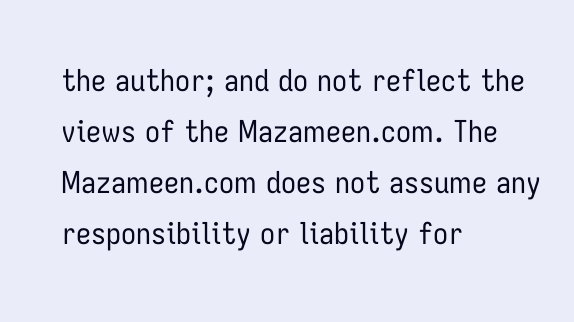the author; and do not reflect the views of the Mazameen.com. The Mazameen.com does not assume any responsibility or liability for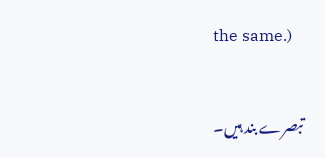the same.)


تبصرے بند ہیں۔